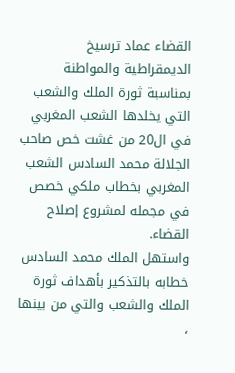القضاء عماد ترسيخ الديمقراطية والمواطنة
بمناسبة ثورة الملك والشعب التي يخلدها الشعب المغربي في ال20 من غشت خص صاحب الجلالة محمد السادس الشعب المغربي بخطاب ملكي خصص في مجمله لمشروع إصلاح القضاء.
واستهل الملك محمد السادس خطابه بالتذكير بأهداف ثورة الملك والشعب والتي من بينها ،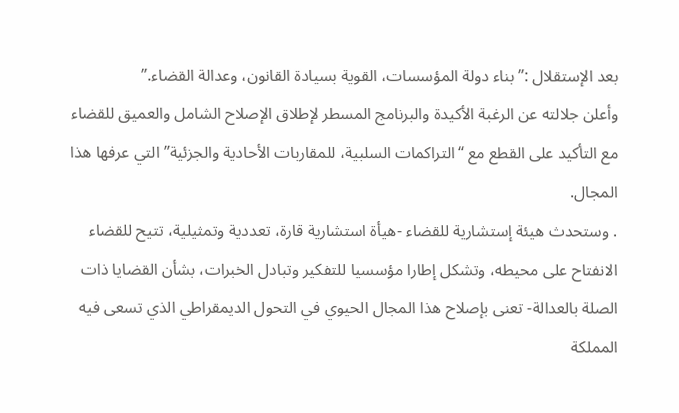بعد الإستقلال :”بناء دولة المؤسسات، القوية بسيادة القانون، وعدالة القضاء.”
وأعلن جلالته عن الرغبة الأكيدة والبرنامج المسطر لإطلاق الإصلاح الشامل والعميق للقضاء مع التأكيد على القطع مع “التراكمات السلبية، للمقاربات الأحادية والجزئية” التي عرفها هذا المجال.
. وستحدث هيئة إستشارية للقضاء -هيأة استشارية قارة، تعددية وتمثيلية، تتيح للقضاء الانفتاح على محيطه، وتشكل إطارا مؤسسيا للتفكير وتبادل الخبرات، بشأن القضايا ذات الصلة بالعدالة- تعنى بإصلاح هذا المجال الحيوي في التحول الديمقراطي الذي تسعى فيه المملكة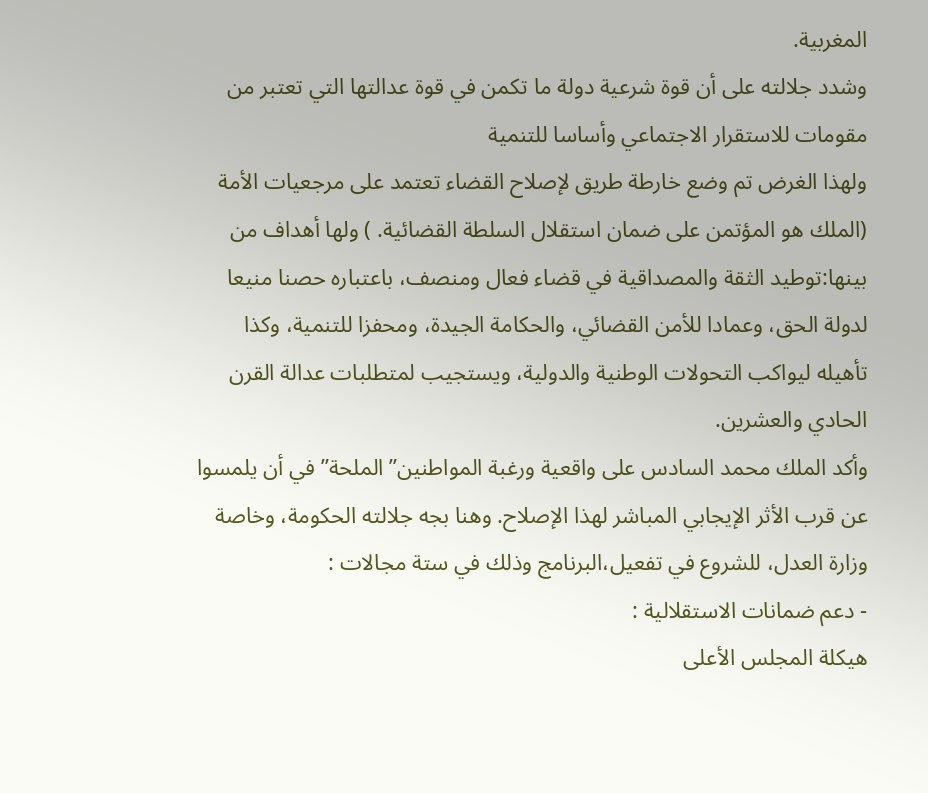المغربية.
وشدد جلالته على أن قوة شرعية دولة ما تكمن في قوة عدالتها التي تعتبر من مقومات للاستقرار الاجتماعي وأساسا للتنمية
ولهذا الغرض تم وضع خارطة طريق لإصلاح القضاء تعتمد على مرجعيات الأمة (الملك هو المؤتمن على ضمان استقلال السلطة القضائية. ) ولها أهداف من بينها:توطيد الثقة والمصداقية في قضاء فعال ومنصف، باعتباره حصنا منيعا لدولة الحق، وعمادا للأمن القضائي، والحكامة الجيدة، ومحفزا للتنمية، وكذا تأهيله ليواكب التحولات الوطنية والدولية، ويستجيب لمتطلبات عدالة القرن الحادي والعشرين.
وأكد الملك محمد السادس على واقعية ورغبة المواطنين”الملحة” في أن يلمسوا عن قرب الأثر الإيجابي المباشر لهذا الإصلاح. وهنا بجه جلالته الحكومة، وخاصة وزارة العدل، للشروع في تفعيل،البرنامج وذلك في ستة مجالات :
- دعم ضمانات الاستقلالية :
هيكلة المجلس الأعلى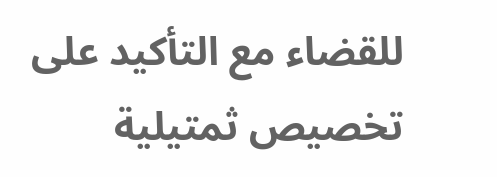للقضاء مع التأكيد على تخصيص ثمتيلية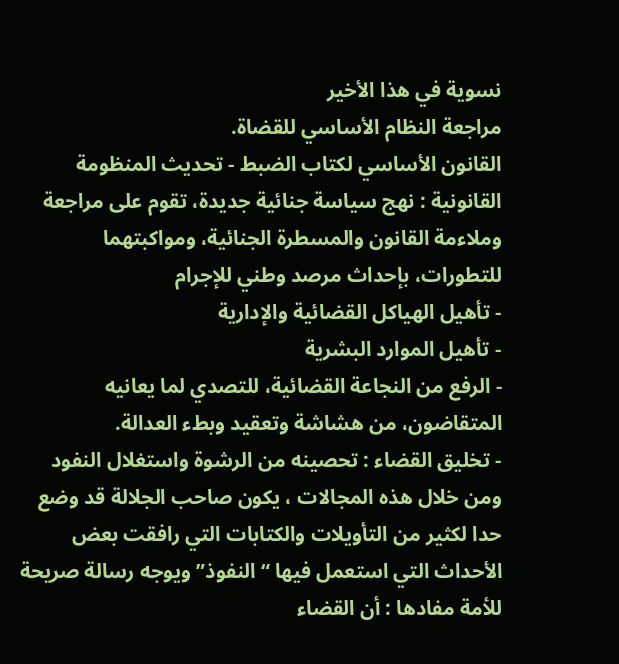نسوية في هذا الأخير
مراجعة النظام الأساسي للقضاة.
القانون الأساسي لكتاب الضبط - تحديث المنظومة القانونية : نهج سياسة جنائية جديدة، تقوم على مراجعة وملاءمة القانون والمسطرة الجنائية، ومواكبتهما للتطورات، بإحداث مرصد وطني للإجرام
- تأهيل الهياكل القضائية والإدارية
- تأهيل الموارد البشرية
- الرفع من النجاعة القضائية، للتصدي لما يعانيه المتقاضون، من هشاشة وتعقيد وبطء العدالة.
- تخليق القضاء : تحصينه من الرشوة واستغلال النفود
ومن خلال هذه المجالات ، يكون صاحب الجلالة قد وضع حدا لكثير من التأويلات والكتابات التي رافقت بعض الأحداث التي استعمل فيها “النفوذ” ويوجه رسالة صريحة للأمة مفادها : أن القضاء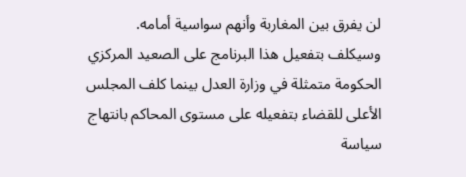لن يفرق بين المغاربة وأنهم سواسية أمامه.
وسيكلف بتفعيل هذا البرنامج على الصعيد المركزي الحكومة متمثلة في وزارة العدل بينما كلف المجلس الأعلى للقضاء بتفعيله على مستوى المحاكم بانتهاج سياسة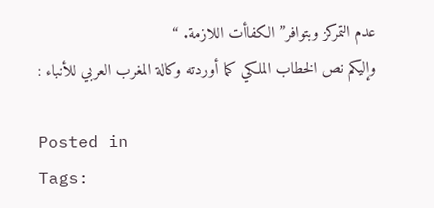عدم التمركز وبتوافر” الكفاأت اللازمة. “
وإليكم نص الخطاب الملكي كما أوردته وكالة المغرب العربي للأنباء :

Posted in
Tags: